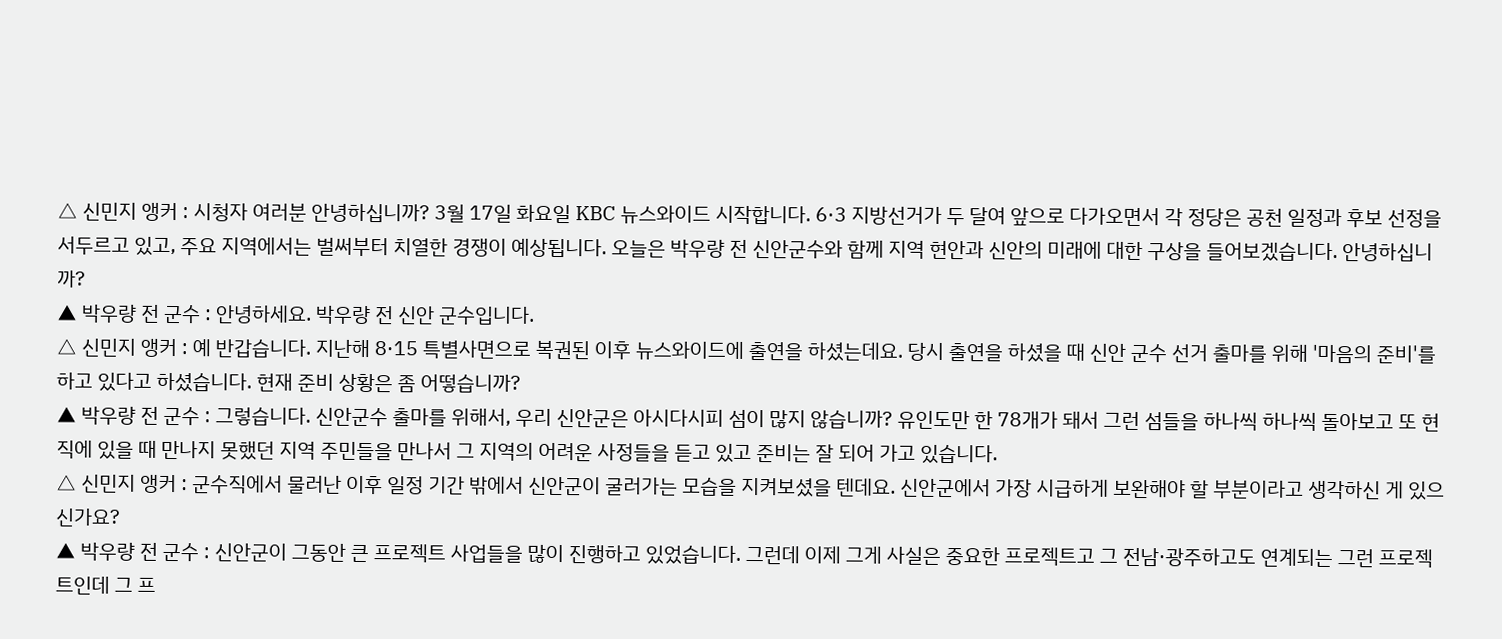△ 신민지 앵커 : 시청자 여러분 안녕하십니까? 3월 17일 화요일 KBC 뉴스와이드 시작합니다. 6·3 지방선거가 두 달여 앞으로 다가오면서 각 정당은 공천 일정과 후보 선정을 서두르고 있고, 주요 지역에서는 벌써부터 치열한 경쟁이 예상됩니다. 오늘은 박우량 전 신안군수와 함께 지역 현안과 신안의 미래에 대한 구상을 들어보겠습니다. 안녕하십니까?
▲ 박우량 전 군수 : 안녕하세요. 박우량 전 신안 군수입니다.
△ 신민지 앵커 : 예 반갑습니다. 지난해 8·15 특별사면으로 복권된 이후 뉴스와이드에 출연을 하셨는데요. 당시 출연을 하셨을 때 신안 군수 선거 출마를 위해 '마음의 준비'를 하고 있다고 하셨습니다. 현재 준비 상황은 좀 어떻습니까?
▲ 박우량 전 군수 : 그렇습니다. 신안군수 출마를 위해서, 우리 신안군은 아시다시피 섬이 많지 않습니까? 유인도만 한 78개가 돼서 그런 섬들을 하나씩 하나씩 돌아보고 또 현직에 있을 때 만나지 못했던 지역 주민들을 만나서 그 지역의 어려운 사정들을 듣고 있고 준비는 잘 되어 가고 있습니다.
△ 신민지 앵커 : 군수직에서 물러난 이후 일정 기간 밖에서 신안군이 굴러가는 모습을 지켜보셨을 텐데요. 신안군에서 가장 시급하게 보완해야 할 부분이라고 생각하신 게 있으신가요?
▲ 박우량 전 군수 : 신안군이 그동안 큰 프로젝트 사업들을 많이 진행하고 있었습니다. 그런데 이제 그게 사실은 중요한 프로젝트고 그 전남·광주하고도 연계되는 그런 프로젝트인데 그 프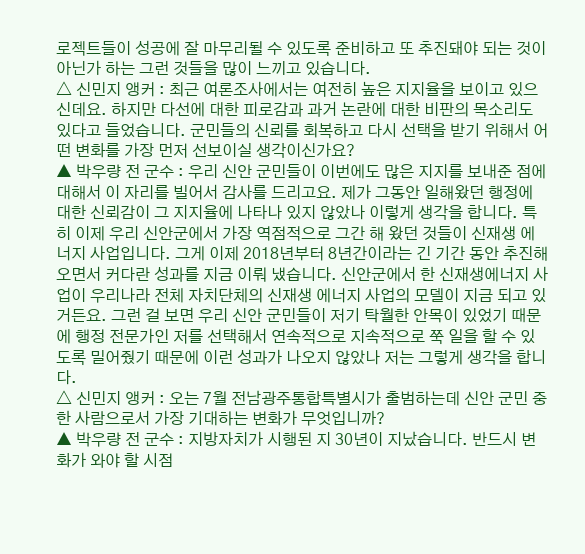로젝트들이 성공에 잘 마무리될 수 있도록 준비하고 또 추진돼야 되는 것이 아닌가 하는 그런 것들을 많이 느끼고 있습니다.
△ 신민지 앵커 : 최근 여론조사에서는 여전히 높은 지지율을 보이고 있으신데요. 하지만 다선에 대한 피로감과 과거 논란에 대한 비판의 목소리도 있다고 들었습니다. 군민들의 신뢰를 회복하고 다시 선택을 받기 위해서 어떤 변화를 가장 먼저 선보이실 생각이신가요?
▲ 박우량 전 군수 : 우리 신안 군민들이 이번에도 많은 지지를 보내준 점에 대해서 이 자리를 빌어서 감사를 드리고요. 제가 그동안 일해왔던 행정에 대한 신뢰감이 그 지지율에 나타나 있지 않았나 이렇게 생각을 합니다. 특히 이제 우리 신안군에서 가장 역점적으로 그간 해 왔던 것들이 신재생 에너지 사업입니다. 그게 이제 2018년부터 8년간이라는 긴 기간 동안 추진해 오면서 커다란 성과를 지금 이뤄 냈습니다. 신안군에서 한 신재생에너지 사업이 우리나라 전체 자치단체의 신재생 에너지 사업의 모델이 지금 되고 있거든요. 그런 걸 보면 우리 신안 군민들이 저기 탁월한 안목이 있었기 때문에 행정 전문가인 저를 선택해서 연속적으로 지속적으로 쭉 일을 할 수 있도록 밀어줬기 때문에 이런 성과가 나오지 않았나 저는 그렇게 생각을 합니다.
△ 신민지 앵커 : 오는 7월 전남광주통합특별시가 출범하는데 신안 군민 중 한 사람으로서 가장 기대하는 변화가 무엇입니까?
▲ 박우량 전 군수 : 지방자치가 시행된 지 30년이 지났습니다. 반드시 변화가 와야 할 시점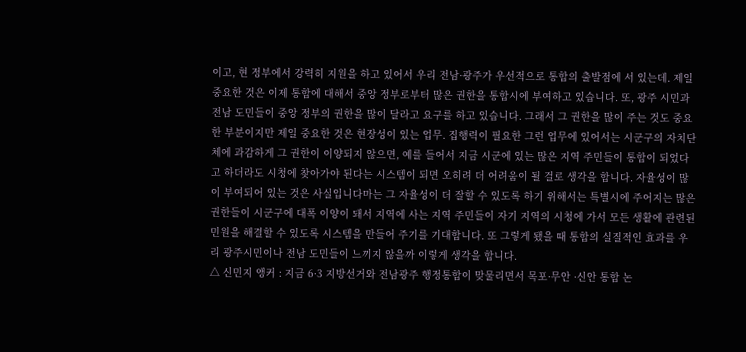이고, 현 정부에서 강력히 지원을 하고 있어서 우리 전남·광주가 우선적으로 통합의 출발점에 서 있는데. 제일 중요한 것은 이제 통합에 대해서 중앙 정부로부터 많은 권한을 통합시에 부여하고 있습니다. 또, 광주 시민과 전남 도민들이 중앙 정부의 권한을 많이 달라고 요구를 하고 있습니다. 그래서 그 권한을 많이 주는 것도 중요한 부분이지만 제일 중요한 것은 현장성이 있는 업무. 집행력이 필요한 그런 업무에 있어서는 시군구의 자치단체에 과감하게 그 권한이 이양되지 않으면, 예를 들어서 지금 시군에 있는 많은 지역 주민들이 통합이 되었다고 하더라도 시청에 찾아가야 된다는 시스템이 되면 오히려 더 어려움이 될 걸로 생각을 합니다. 자율성이 많이 부여되어 있는 것은 사실입니다마는 그 자율성이 더 잘할 수 있도록 하기 위해서는 특별시에 주어지는 많은 권한들이 시군구에 대폭 이양이 돼서 지역에 사는 지역 주민들이 자기 지역의 시청에 가서 모든 생활에 관련된 민원을 해결할 수 있도록 시스템을 만들어 주기를 기대합니다. 또 그렇게 됐을 때 통합의 실질적인 효과를 우리 광주시민이나 전남 도민들이 느끼지 않을까 이렇게 생각을 합니다.
△ 신민지 앵커 : 지금 6·3 지방선거와 전남광주 행정통합이 맞물리면서 목포·무안 ·신안 통합 논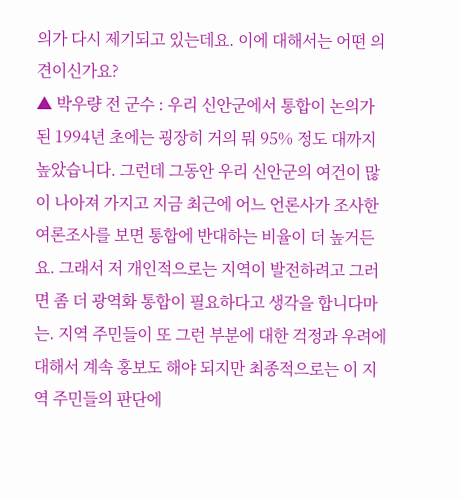의가 다시 제기되고 있는데요. 이에 대해서는 어떤 의견이신가요?
▲ 박우량 전 군수 : 우리 신안군에서 통합이 논의가 된 1994년 초에는 굉장히 거의 뭐 95% 정도 대까지 높았습니다. 그런데 그동안 우리 신안군의 여건이 많이 나아져 가지고 지금 최근에 어느 언론사가 조사한 여론조사를 보면 통합에 반대하는 비율이 더 높거든요. 그래서 저 개인적으로는 지역이 발전하려고 그러면 좀 더 광역화 통합이 필요하다고 생각을 합니다마는. 지역 주민들이 또 그런 부분에 대한 걱정과 우려에 대해서 계속 홍보도 해야 되지만 최종적으로는 이 지역 주민들의 판단에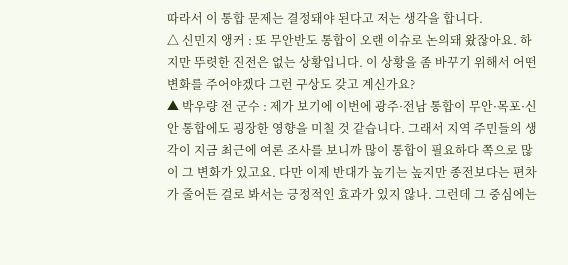따라서 이 통합 문제는 결정돼야 된다고 저는 생각을 합니다.
△ 신민지 앵커 : 또 무안반도 통합이 오랜 이슈로 논의돼 왔잖아요. 하지만 뚜렷한 진전은 없는 상황입니다. 이 상황을 좀 바꾸기 위해서 어떤 변화를 주어야겠다 그런 구상도 갖고 계신가요?
▲ 박우량 전 군수 : 제가 보기에 이번에 광주·전남 통합이 무안·목포·신안 통합에도 굉장한 영향을 미칠 것 같습니다. 그래서 지역 주민들의 생각이 지금 최근에 여론 조사를 보니까 많이 통합이 필요하다 쪽으로 많이 그 변화가 있고요. 다만 이제 반대가 높기는 높지만 종전보다는 편차가 줄어든 걸로 봐서는 긍정적인 효과가 있지 않나. 그런데 그 중심에는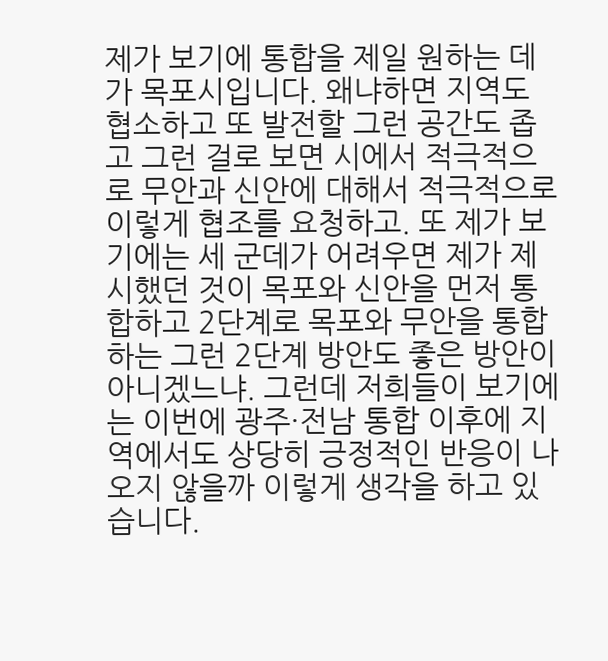제가 보기에 통합을 제일 원하는 데가 목포시입니다. 왜냐하면 지역도 협소하고 또 발전할 그런 공간도 좁고 그런 걸로 보면 시에서 적극적으로 무안과 신안에 대해서 적극적으로 이렇게 협조를 요청하고. 또 제가 보기에는 세 군데가 어려우면 제가 제시했던 것이 목포와 신안을 먼저 통합하고 2단계로 목포와 무안을 통합하는 그런 2단계 방안도 좋은 방안이 아니겠느냐. 그런데 저희들이 보기에는 이번에 광주·전남 통합 이후에 지역에서도 상당히 긍정적인 반응이 나오지 않을까 이렇게 생각을 하고 있습니다.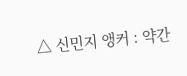△ 신민지 앵커 : 약간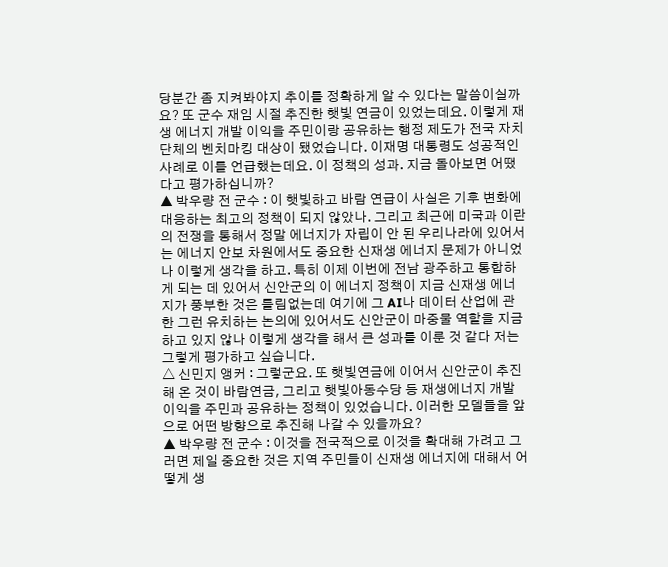당분간 좀 지켜봐야지 추이를 정확하게 알 수 있다는 말씀이실까요? 또 군수 재임 시절 추진한 햇빛 연금이 있었는데요. 이렇게 재생 에너지 개발 이익을 주민이랑 공유하는 행정 제도가 전국 자치단체의 벤치마킹 대상이 됐었습니다. 이재명 대통령도 성공적인 사례로 이를 언급했는데요. 이 정책의 성과. 지금 돌아보면 어땠다고 평가하십니까?
▲ 박우량 전 군수 : 이 햇빛하고 바람 연급이 사실은 기후 변화에 대응하는 최고의 정책이 되지 않았나. 그리고 최근에 미국과 이란의 전쟁을 통해서 정말 에너지가 자립이 안 된 우리나라에 있어서는 에너지 안보 차원에서도 중요한 신재생 에너지 문제가 아니었나 이렇게 생각을 하고. 특히 이제 이번에 전남 광주하고 통합하게 되는 데 있어서 신안군의 이 에너지 정책이 지금 신재생 에너지가 풍부한 것은 틀림없는데 여기에 그 AI나 데이터 산업에 관한 그런 유치하는 논의에 있어서도 신안군이 마중물 역할을 지금 하고 있지 않나 이렇게 생각을 해서 큰 성과를 이룬 것 같다 저는 그렇게 평가하고 싶습니다.
△ 신민지 앵커 : 그렇군요. 또 햇빛연금에 이어서 신안군이 추진해 온 것이 바람연금, 그리고 햇빛아동수당 등 재생에너지 개발 이익을 주민과 공유하는 정책이 있었습니다. 이러한 모델들을 앞으로 어떤 방향으로 추진해 나갈 수 있을까요?
▲ 박우량 전 군수 : 이것을 전국적으로 이것을 확대해 가려고 그러면 제일 중요한 것은 지역 주민들이 신재생 에너지에 대해서 어떻게 생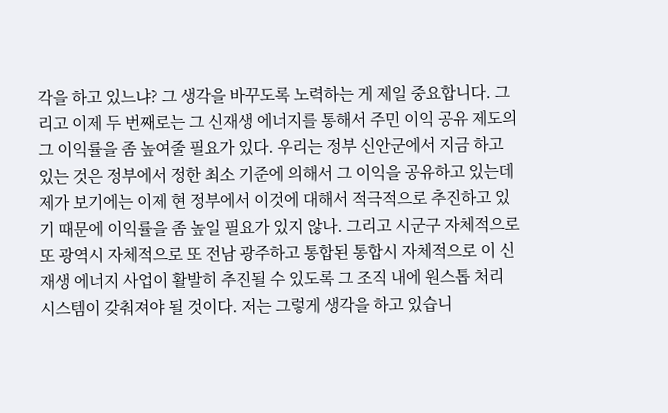각을 하고 있느냐? 그 생각을 바꾸도록 노력하는 게 제일 중요합니다. 그리고 이제 두 번째로는 그 신재생 에너지를 통해서 주민 이익 공유 제도의 그 이익률을 좀 높여줄 필요가 있다. 우리는 정부 신안군에서 지금 하고 있는 것은 정부에서 정한 최소 기준에 의해서 그 이익을 공유하고 있는데 제가 보기에는 이제 현 정부에서 이것에 대해서 적극적으로 추진하고 있기 때문에 이익률을 좀 높일 필요가 있지 않나. 그리고 시군구 자체적으로 또 광역시 자체적으로 또 전남 광주하고 통합된 통합시 자체적으로 이 신재생 에너지 사업이 활발히 추진될 수 있도록 그 조직 내에 원스톱 처리 시스템이 갖춰져야 될 것이다. 저는 그렇게 생각을 하고 있습니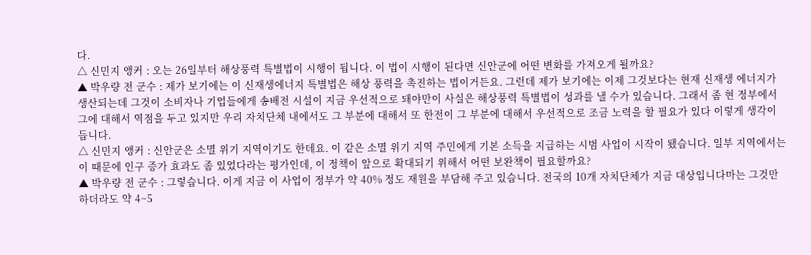다.
△ 신민지 앵커 : 오는 26일부터 해상풍력 특별법이 시행이 됩니다. 이 법이 시행이 된다면 신안군에 어떤 변화를 가져오게 될까요?
▲ 박우량 전 군수 : 제가 보기에는 이 신재생에너지 특별법은 해상 풍력을 촉진하는 법이거든요. 그런데 제가 보기에는 이제 그것보다는 현재 신재생 에너지가 생산되는데 그것이 소비자나 기업들에게 송배전 시설이 지금 우선적으로 돼야만이 사실은 해상풍력 특별법이 성과를 낼 수가 있습니다. 그래서 좀 현 정부에서 그에 대해서 역점을 두고 있지만 우리 자치단체 내에서도 그 부분에 대해서 또 한전이 그 부분에 대해서 우선적으로 조금 노력을 할 필요가 있다 이렇게 생각이 듭니다.
△ 신민지 앵커 : 신안군은 소멸 위기 지역이기도 한데요. 이 같은 소멸 위기 지역 주민에게 기본 소득을 지급하는 시범 사업이 시작이 됐습니다. 일부 지역에서는 이 때문에 인구 증가 효과도 좀 있었다라는 평가인데, 이 정책이 앞으로 확대되기 위해서 어떤 보완책이 필요할까요?
▲ 박우량 전 군수 : 그렇습니다. 이게 지금 이 사업이 정부가 약 40% 정도 재원을 부담해 주고 있습니다. 전국의 10개 자치단체가 지금 대상입니다마는 그것만 하더라도 약 4~5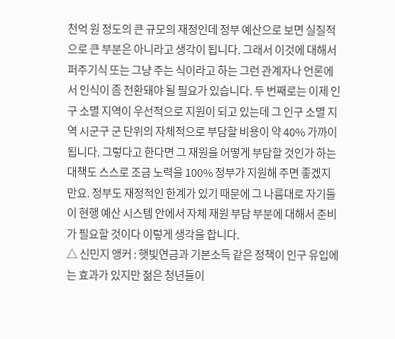천억 원 정도의 큰 규모의 재정인데 정부 예산으로 보면 실질적으로 큰 부분은 아니라고 생각이 됩니다. 그래서 이것에 대해서 퍼주기식 또는 그냥 주는 식이라고 하는 그런 관계자나 언론에서 인식이 좀 전환돼야 될 필요가 있습니다. 두 번째로는 이제 인구 소멸 지역이 우선적으로 지원이 되고 있는데 그 인구 소멸 지역 시군구 군 단위의 자체적으로 부담할 비용이 약 40% 가까이 됩니다. 그렇다고 한다면 그 재원을 어떻게 부담할 것인가 하는 대책도 스스로 조금 노력을 100% 정부가 지원해 주면 좋겠지만요. 정부도 재정적인 한계가 있기 때문에 그 나름대로 자기들이 현행 예산 시스템 안에서 자체 재원 부담 부분에 대해서 준비가 필요할 것이다 이렇게 생각을 합니다.
△ 신민지 앵커 : 햇빛연금과 기본소득 같은 정책이 인구 유입에는 효과가 있지만 젊은 청년들이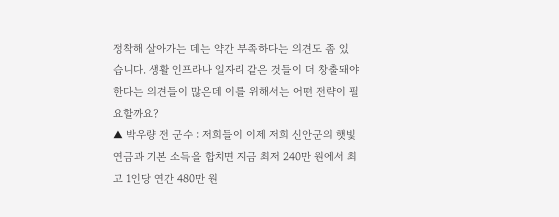정착해 살아가는 데는 약간 부족하다는 의견도 좀 있습니다. 생활 인프라나 일자리 같은 것들이 더 창출돼야 한다는 의견들이 많은데 이를 위해서는 어떤 전략이 필요할까요?
▲ 박우량 전 군수 : 저희들이 이제 저희 신안군의 햇빛연금과 기본 소득을 합치면 지금 최저 240만 원에서 최고 1인당 연간 480만 원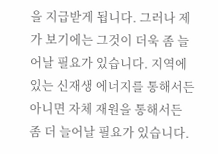을 지급받게 됩니다. 그러나 제가 보기에는 그것이 더욱 좀 늘어날 필요가 있습니다. 지역에 있는 신재생 에너지를 통해서든 아니면 자체 재원을 통해서든 좀 더 늘어날 필요가 있습니다.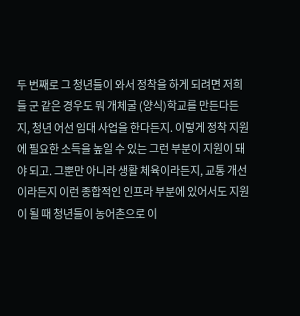두 번째로 그 청년들이 와서 정착을 하게 되려면 저희들 군 같은 경우도 뭐 개체굴 (양식)학교를 만든다든지, 청년 어선 임대 사업을 한다든지. 이렇게 정착 지원에 필요한 소득을 높일 수 있는 그런 부분이 지원이 돼야 되고. 그뿐만 아니라 생활 체육이라든지, 교통 개선이라든지 이런 종합적인 인프라 부분에 있어서도 지원이 될 때 청년들이 농어촌으로 이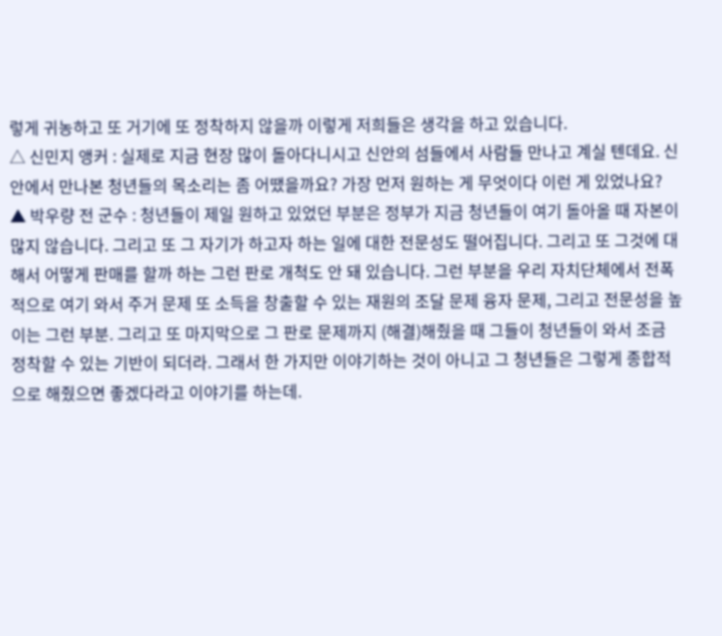렇게 귀농하고 또 거기에 또 정착하지 않을까 이렇게 저희들은 생각을 하고 있습니다.
△ 신민지 앵커 : 실제로 지금 현장 많이 돌아다니시고 신안의 섬들에서 사람들 만나고 계실 텐데요. 신안에서 만나본 청년들의 목소리는 좀 어땠을까요? 가장 먼저 원하는 게 무엇이다 이런 게 있었나요?
▲ 박우량 전 군수 : 청년들이 제일 원하고 있었던 부분은 정부가 지금 청년들이 여기 돌아올 때 자본이 많지 않습니다. 그리고 또 그 자기가 하고자 하는 일에 대한 전문성도 떨어집니다. 그리고 또 그것에 대해서 어떻게 판매를 할까 하는 그런 판로 개척도 안 돼 있습니다. 그런 부분을 우리 자치단체에서 전폭적으로 여기 와서 주거 문제 또 소득을 창출할 수 있는 재원의 조달 문제 융자 문제, 그리고 전문성을 높이는 그런 부분. 그리고 또 마지막으로 그 판로 문제까지 (해결)해줬을 때 그들이 청년들이 와서 조금 정착할 수 있는 기반이 되더라. 그래서 한 가지만 이야기하는 것이 아니고 그 청년들은 그렇게 종합적으로 해줬으면 좋겠다라고 이야기를 하는데.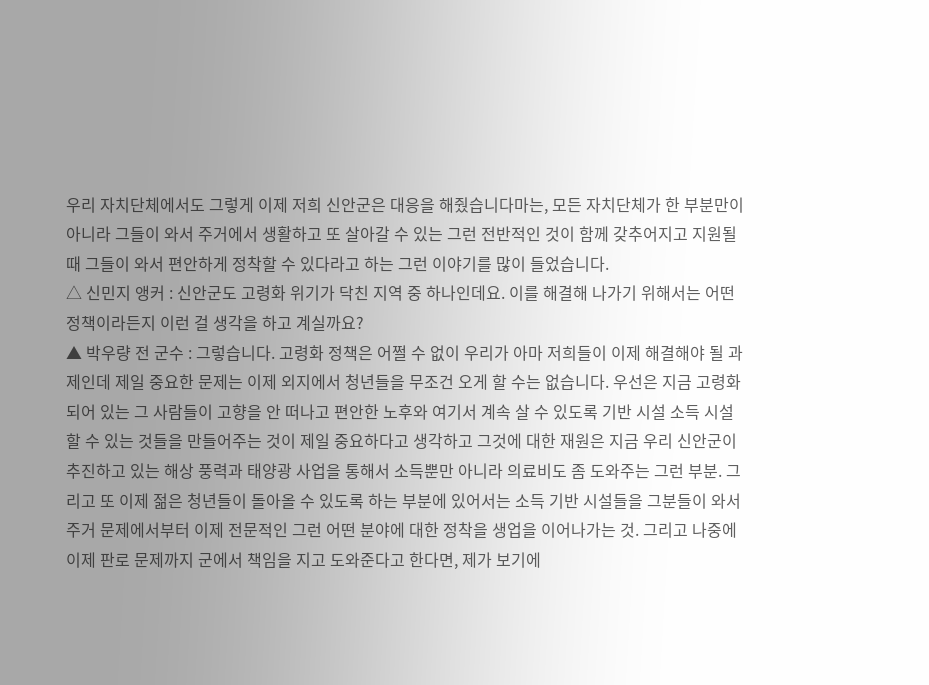우리 자치단체에서도 그렇게 이제 저희 신안군은 대응을 해줬습니다마는, 모든 자치단체가 한 부분만이 아니라 그들이 와서 주거에서 생활하고 또 살아갈 수 있는 그런 전반적인 것이 함께 갖추어지고 지원될 때 그들이 와서 편안하게 정착할 수 있다라고 하는 그런 이야기를 많이 들었습니다.
△ 신민지 앵커 : 신안군도 고령화 위기가 닥친 지역 중 하나인데요. 이를 해결해 나가기 위해서는 어떤 정책이라든지 이런 걸 생각을 하고 계실까요?
▲ 박우량 전 군수 : 그렇습니다. 고령화 정책은 어쩔 수 없이 우리가 아마 저희들이 이제 해결해야 될 과제인데 제일 중요한 문제는 이제 외지에서 청년들을 무조건 오게 할 수는 없습니다. 우선은 지금 고령화되어 있는 그 사람들이 고향을 안 떠나고 편안한 노후와 여기서 계속 살 수 있도록 기반 시설 소득 시설 할 수 있는 것들을 만들어주는 것이 제일 중요하다고 생각하고 그것에 대한 재원은 지금 우리 신안군이 추진하고 있는 해상 풍력과 태양광 사업을 통해서 소득뿐만 아니라 의료비도 좀 도와주는 그런 부분. 그리고 또 이제 젊은 청년들이 돌아올 수 있도록 하는 부분에 있어서는 소득 기반 시설들을 그분들이 와서 주거 문제에서부터 이제 전문적인 그런 어떤 분야에 대한 정착을 생업을 이어나가는 것. 그리고 나중에 이제 판로 문제까지 군에서 책임을 지고 도와준다고 한다면, 제가 보기에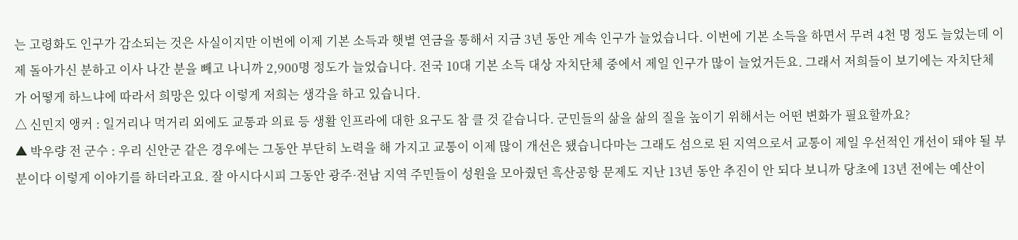는 고령화도 인구가 감소되는 것은 사실이지만 이번에 이제 기본 소득과 햇볕 연금을 통해서 지금 3년 동안 계속 인구가 늘었습니다. 이번에 기본 소득을 하면서 무려 4천 명 정도 늘었는데 이제 돌아가신 분하고 이사 나간 분을 빼고 나니까 2,900명 정도가 늘었습니다. 전국 10대 기본 소득 대상 자치단체 중에서 제일 인구가 많이 늘었거든요. 그래서 저희들이 보기에는 자치단체가 어떻게 하느냐에 따라서 희망은 있다 이렇게 저희는 생각을 하고 있습니다.
△ 신민지 앵커 : 일거리나 먹거리 외에도 교통과 의료 등 생활 인프라에 대한 요구도 참 클 것 같습니다. 군민들의 삶을 삶의 질을 높이기 위해서는 어떤 변화가 필요할까요?
▲ 박우량 전 군수 : 우리 신안군 같은 경우에는 그동안 부단히 노력을 해 가지고 교통이 이제 많이 개선은 됐습니다마는 그래도 섬으로 된 지역으로서 교통이 제일 우선적인 개선이 돼야 될 부분이다 이렇게 이야기를 하더라고요. 잘 아시다시피 그동안 광주·전남 지역 주민들이 성원을 모아줬던 흑산공항 문제도 지난 13년 동안 추진이 안 되다 보니까 당초에 13년 전에는 예산이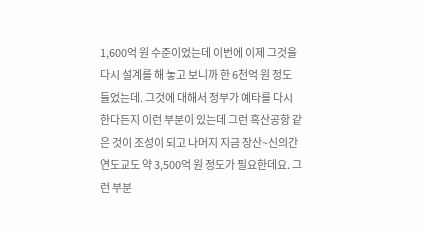1,600억 원 수준이었는데 이번에 이제 그것을 다시 설계를 해 놓고 보니까 한 6천억 원 정도 들었는데. 그것에 대해서 정부가 예타를 다시 한다든지 이런 부분이 있는데 그런 흑산공항 같은 것이 조성이 되고 나머지 지금 장산~신의간 연도교도 약 3,500억 원 정도가 필요한데요. 그런 부분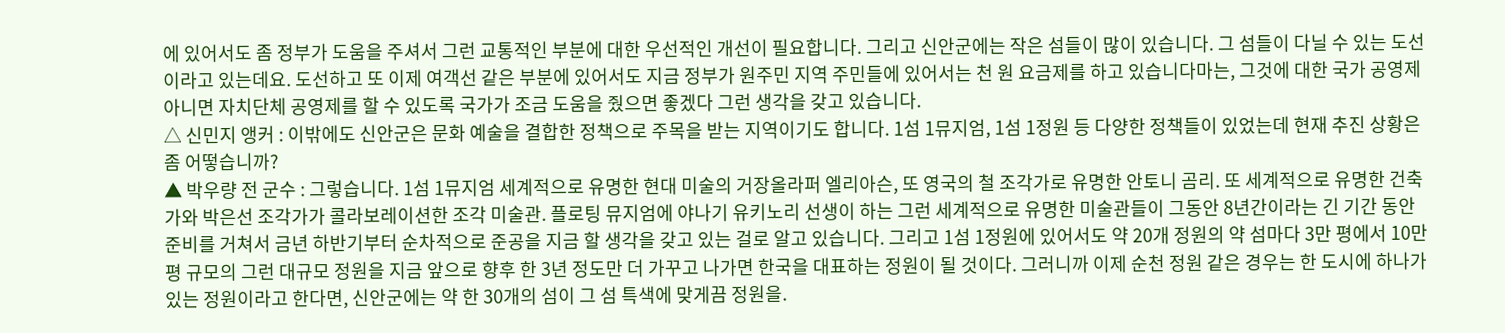에 있어서도 좀 정부가 도움을 주셔서 그런 교통적인 부분에 대한 우선적인 개선이 필요합니다. 그리고 신안군에는 작은 섬들이 많이 있습니다. 그 섬들이 다닐 수 있는 도선이라고 있는데요. 도선하고 또 이제 여객선 같은 부분에 있어서도 지금 정부가 원주민 지역 주민들에 있어서는 천 원 요금제를 하고 있습니다마는, 그것에 대한 국가 공영제 아니면 자치단체 공영제를 할 수 있도록 국가가 조금 도움을 줬으면 좋겠다 그런 생각을 갖고 있습니다.
△ 신민지 앵커 : 이밖에도 신안군은 문화 예술을 결합한 정책으로 주목을 받는 지역이기도 합니다. 1섬 1뮤지엄, 1섬 1정원 등 다양한 정책들이 있었는데 현재 추진 상황은 좀 어떻습니까?
▲ 박우량 전 군수 : 그렇습니다. 1섬 1뮤지엄 세계적으로 유명한 현대 미술의 거장올라퍼 엘리아슨, 또 영국의 철 조각가로 유명한 안토니 곰리. 또 세계적으로 유명한 건축가와 박은선 조각가가 콜라보레이션한 조각 미술관. 플로팅 뮤지엄에 야나기 유키노리 선생이 하는 그런 세계적으로 유명한 미술관들이 그동안 8년간이라는 긴 기간 동안 준비를 거쳐서 금년 하반기부터 순차적으로 준공을 지금 할 생각을 갖고 있는 걸로 알고 있습니다. 그리고 1섬 1정원에 있어서도 약 20개 정원의 약 섬마다 3만 평에서 10만 평 규모의 그런 대규모 정원을 지금 앞으로 향후 한 3년 정도만 더 가꾸고 나가면 한국을 대표하는 정원이 될 것이다. 그러니까 이제 순천 정원 같은 경우는 한 도시에 하나가 있는 정원이라고 한다면, 신안군에는 약 한 30개의 섬이 그 섬 특색에 맞게끔 정원을.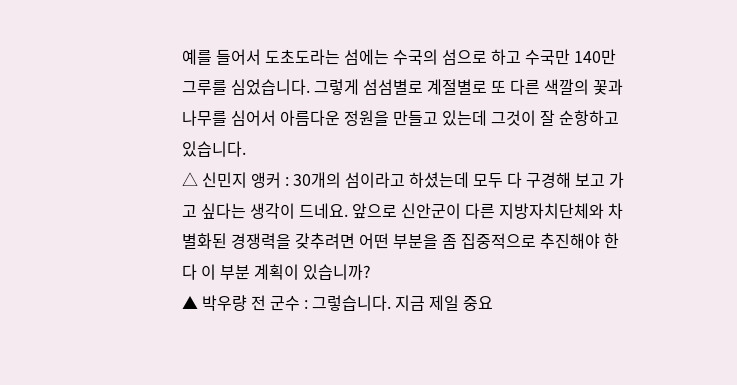예를 들어서 도초도라는 섬에는 수국의 섬으로 하고 수국만 140만 그루를 심었습니다. 그렇게 섬섬별로 계절별로 또 다른 색깔의 꽃과 나무를 심어서 아름다운 정원을 만들고 있는데 그것이 잘 순항하고 있습니다.
△ 신민지 앵커 : 30개의 섬이라고 하셨는데 모두 다 구경해 보고 가고 싶다는 생각이 드네요. 앞으로 신안군이 다른 지방자치단체와 차별화된 경쟁력을 갖추려면 어떤 부분을 좀 집중적으로 추진해야 한다 이 부분 계획이 있습니까?
▲ 박우량 전 군수 : 그렇습니다. 지금 제일 중요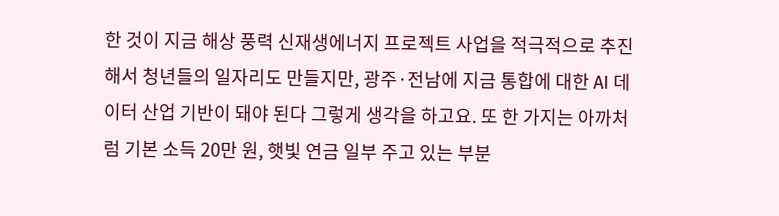한 것이 지금 해상 풍력 신재생에너지 프로젝트 사업을 적극적으로 추진해서 청년들의 일자리도 만들지만, 광주·전남에 지금 통합에 대한 AI 데이터 산업 기반이 돼야 된다 그렇게 생각을 하고요. 또 한 가지는 아까처럼 기본 소득 20만 원, 햇빛 연금 일부 주고 있는 부분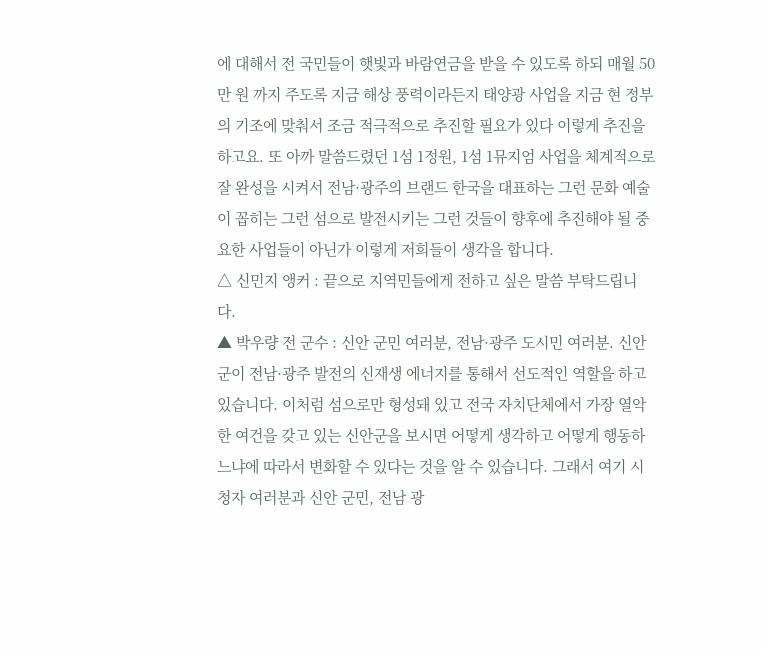에 대해서 전 국민들이 햇빛과 바람연금을 받을 수 있도록 하되 매월 50만 원 까지 주도록 지금 해상 풍력이라든지 태양광 사업을 지금 현 정부의 기조에 맞춰서 조금 적극적으로 추진할 필요가 있다 이렇게 추진을 하고요. 또 아까 말씀드렸던 1섬 1정원, 1섬 1뮤지엄 사업을 체계적으로 잘 완성을 시켜서 전남·광주의 브랜드 한국을 대표하는 그런 문화 예술이 꼽히는 그런 섬으로 발전시키는 그런 것들이 향후에 추진해야 될 중요한 사업들이 아닌가 이렇게 저희들이 생각을 합니다.
△ 신민지 앵커 : 끝으로 지역민들에게 전하고 싶은 말씀 부탁드립니다.
▲ 박우량 전 군수 : 신안 군민 여러분, 전남·광주 도시민 여러분. 신안군이 전남·광주 발전의 신재생 에너지를 통해서 선도적인 역할을 하고 있습니다. 이처럼 섬으로만 형성돼 있고 전국 자치단체에서 가장 열악한 여건을 갖고 있는 신안군을 보시면 어떻게 생각하고 어떻게 행동하느냐에 따라서 변화할 수 있다는 것을 알 수 있습니다. 그래서 여기 시청자 여러분과 신안 군민, 전남 광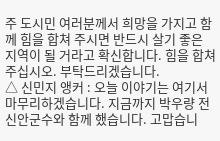주 도시민 여러분께서 희망을 가지고 함께 힘을 합쳐 주시면 반드시 살기 좋은 지역이 될 거라고 확신합니다. 힘을 합쳐 주십시오. 부탁드리겠습니다.
△ 신민지 앵커 : 오늘 이야기는 여기서 마무리하겠습니다. 지금까지 박우량 전 신안군수와 함께 했습니다. 고맙습니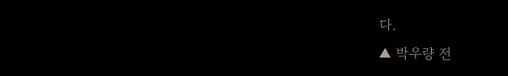다.
▲ 박우량 전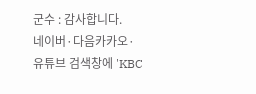군수 : 감사합니다.
네이버·다음카카오·유튜브 검색창에 'KBC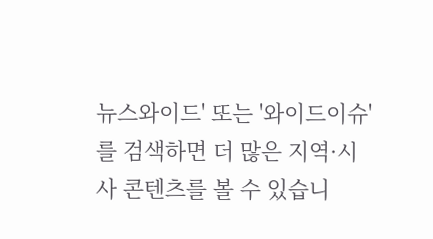뉴스와이드' 또는 '와이드이슈'를 검색하면 더 많은 지역·시사 콘텐츠를 볼 수 있습니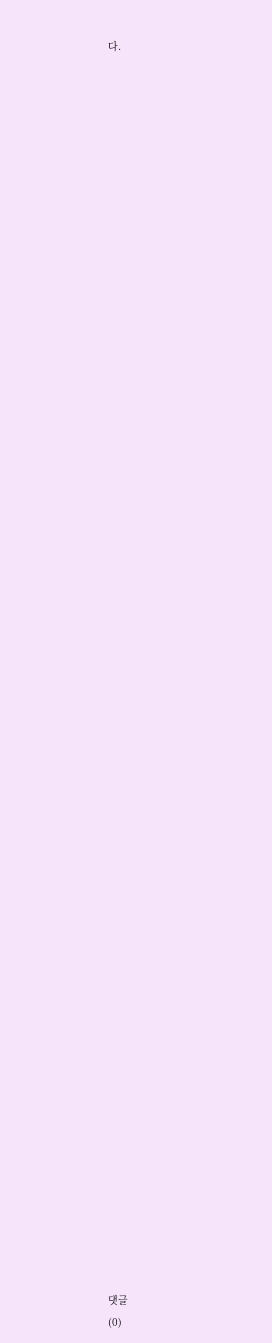다.
























































댓글
(0)